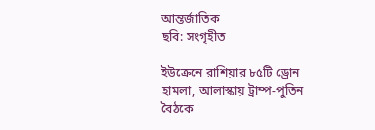আন্তর্জাতিক
ছবি: সংগৃহীত

ইউক্রেনে রাশিয়ার ৮৫টি ড্রোন হামলা, আলাস্কায় ট্রাম্প-পুতিন বৈঠকে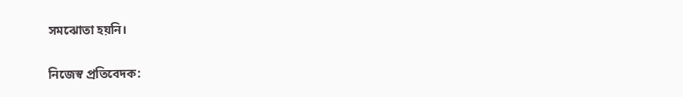সমঝোতা হয়নি।

নিজেস্ব প্রতিবেদক: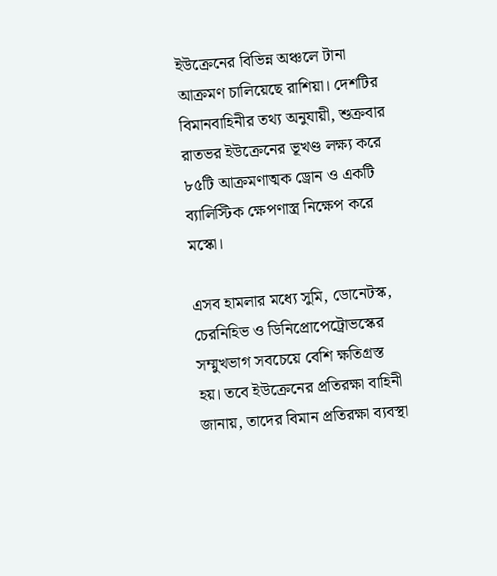ইউক্রেনের বিভিন্ন অঞ্চলে টানা আক্রমণ চালিয়েছে রাশিয়া। দেশটির বিমানবাহিনীর তথ্য অনুযায়ী, শুক্রবার রাতভর ইউক্রেনের ভূখণ্ড লক্ষ্য করে ৮৫টি আক্রমণাত্মক ড্রোন ও একটি ব্যালিস্টিক ক্ষেপণাস্ত্র নিক্ষেপ করে মস্কো।

এসব হামলার মধ্যে সুমি, ডোনেটস্ক, চেরনিহিভ ও ডিনিপ্রোপেট্রোভস্কের সম্মুখভাগ সবচেয়ে বেশি ক্ষতিগ্রস্ত হয়। তবে ইউক্রেনের প্রতিরক্ষা বাহিনী জানায়, তাদের বিমান প্রতিরক্ষা ব্যবস্থা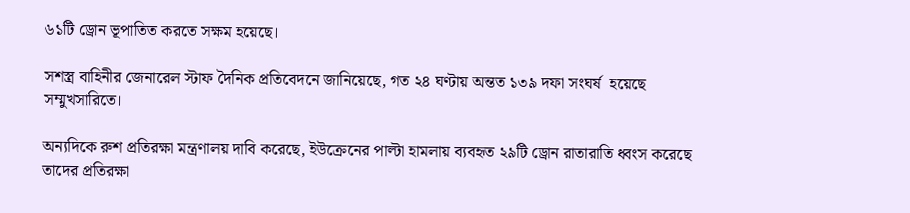৬১টি ড্রোন ভূপাতিত করতে সক্ষম হয়েছে।

সশস্ত্র বাহিনীর জেনারেল স্টাফ দৈনিক প্রতিবেদনে জানিয়েছে, গত ২৪ ঘণ্টায় অন্তত ১৩৯ দফা সংঘর্ষ  হয়েছে সম্মুখসারিতে।

অন্যদিকে রুশ প্রতিরক্ষা মন্ত্রণালয় দাবি করেছে, ইউক্রেনের পাল্টা হামলায় ব্যবহৃত ২৯টি ড্রোন রাতারাতি ধ্বংস করেছে তাদের প্রতিরক্ষা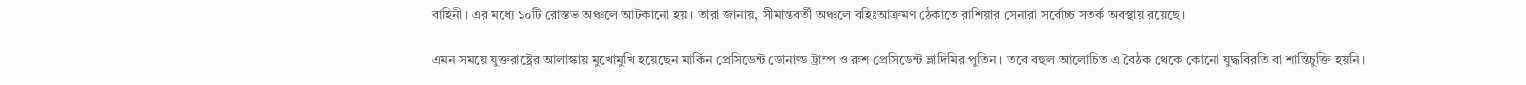বাহিনী। এর মধ্যে ১০টি রোস্তভ অঞ্চলে আটকানো হয়। তারা জানায়, সীমান্তবর্তী অঞ্চলে বহিঃআক্রমণ ঠেকাতে রাশিয়ার সেনারা সর্বোচ্চ সতর্ক অবস্থায় রয়েছে।

এমন সময়ে যুক্তরাষ্ট্রের আলাস্কায় মুখোমুখি হয়েছেন মার্কিন প্রেসিডেন্ট ডোনাল্ড ট্রাম্প ও রুশ প্রেসিডেন্ট ভ্লাদিমির পুতিন। তবে বহুল আলোচিত এ বৈঠক থেকে কোনো যুদ্ধবিরতি বা শান্তিচুক্তি হয়নি।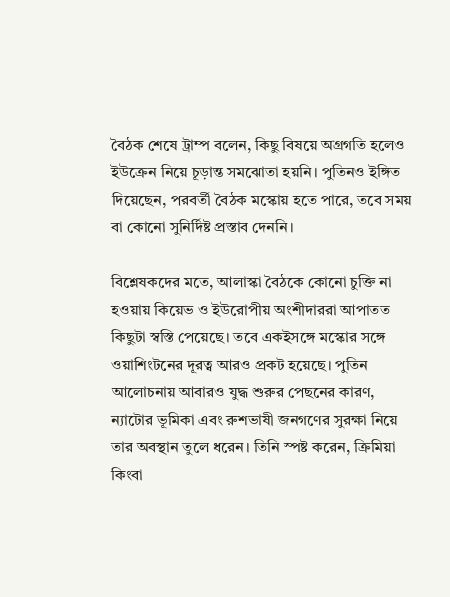বৈঠক শেষে ট্রাম্প বলেন, কিছু বিষয়ে অগ্রগতি হলেও ইউক্রেন নিয়ে চূড়ান্ত সমঝোতা হয়নি। পুতিনও ইঙ্গিত দিয়েছেন, পরবর্তী বৈঠক মস্কোয় হতে পারে, তবে সময় বা কোনো সুনির্দিষ্ট প্রস্তাব দেননি।

বিশ্লেষকদের মতে, আলাস্কা বৈঠকে কোনো চুক্তি না হওয়ায় কিয়েভ ও ইউরোপীয় অংশীদাররা আপাতত কিছুটা স্বস্তি পেয়েছে। তবে একইসঙ্গে মস্কোর সঙ্গে ওয়াশিংটনের দূরত্ব আরও প্রকট হয়েছে। পুতিন আলোচনায় আবারও যুদ্ধ শুরুর পেছনের কারণ, ন্যাটোর ভূমিকা এবং রুশভাষী জনগণের সুরক্ষা নিয়ে তার অবস্থান তুলে ধরেন। তিনি স্পষ্ট করেন, ক্রিমিয়া কিংবা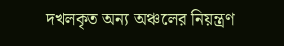দখলকৃত অন্য অঞ্চলের নিয়ন্ত্রণ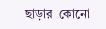ছাড়ার  কোনো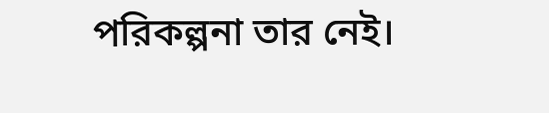পরিকল্পনা তার নেই।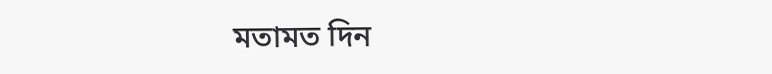মতামত দিন